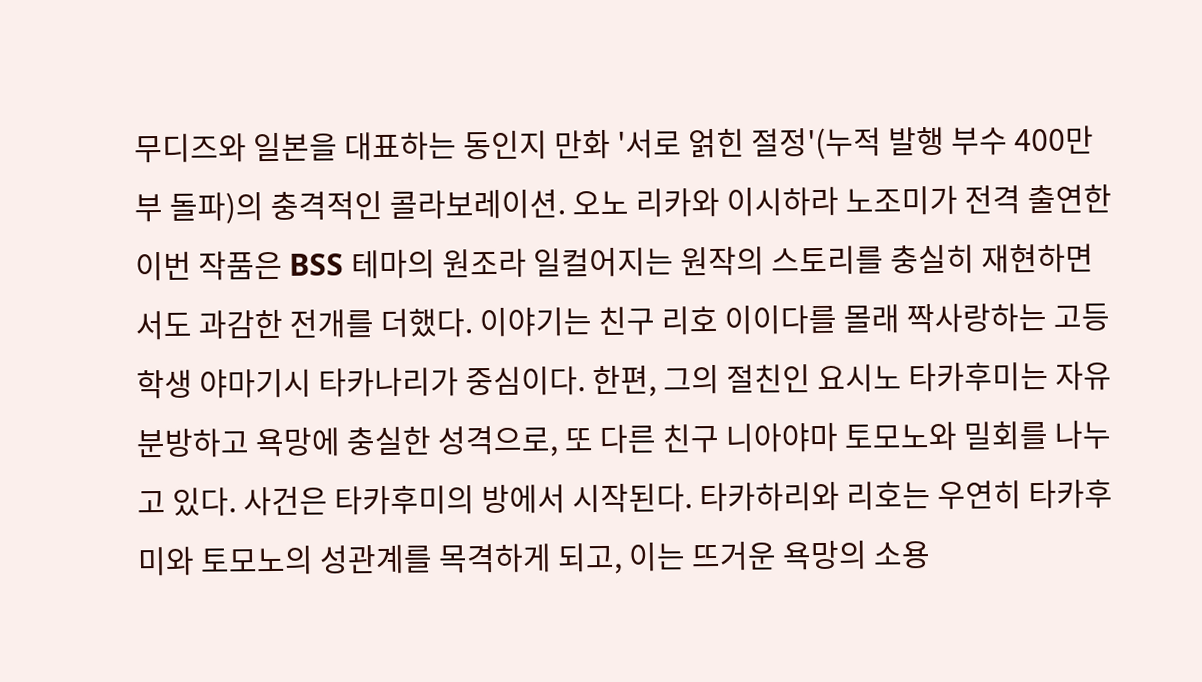무디즈와 일본을 대표하는 동인지 만화 '서로 얽힌 절정'(누적 발행 부수 400만 부 돌파)의 충격적인 콜라보레이션. 오노 리카와 이시하라 노조미가 전격 출연한 이번 작품은 BSS 테마의 원조라 일컬어지는 원작의 스토리를 충실히 재현하면서도 과감한 전개를 더했다. 이야기는 친구 리호 이이다를 몰래 짝사랑하는 고등학생 야마기시 타카나리가 중심이다. 한편, 그의 절친인 요시노 타카후미는 자유분방하고 욕망에 충실한 성격으로, 또 다른 친구 니아야마 토모노와 밀회를 나누고 있다. 사건은 타카후미의 방에서 시작된다. 타카하리와 리호는 우연히 타카후미와 토모노의 성관계를 목격하게 되고, 이는 뜨거운 욕망의 소용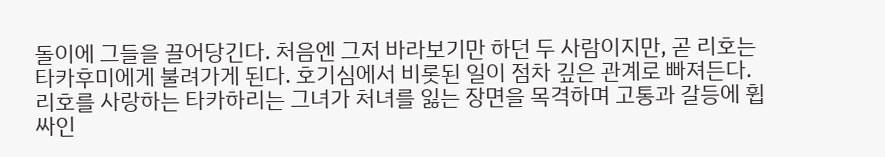돌이에 그들을 끌어당긴다. 처음엔 그저 바라보기만 하던 두 사람이지만, 곧 리호는 타카후미에게 불려가게 된다. 호기심에서 비롯된 일이 점차 깊은 관계로 빠져든다. 리호를 사랑하는 타카하리는 그녀가 처녀를 잃는 장면을 목격하며 고통과 갈등에 휩싸인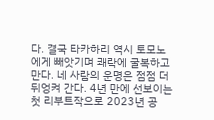다. 결국 타카하리 역시 토모노에게 빼앗기며 쾌락에 굴복하고 만다. 네 사람의 운명은 점점 더 뒤엉켜 간다. 4년 만에 선보이는 첫 리부트작으로 2023년 공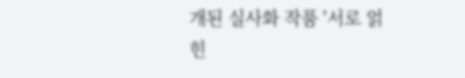개된 실사화 작품 '서로 얽힌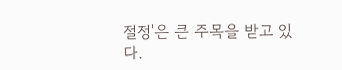절정'은 큰 주목을 받고 있다.